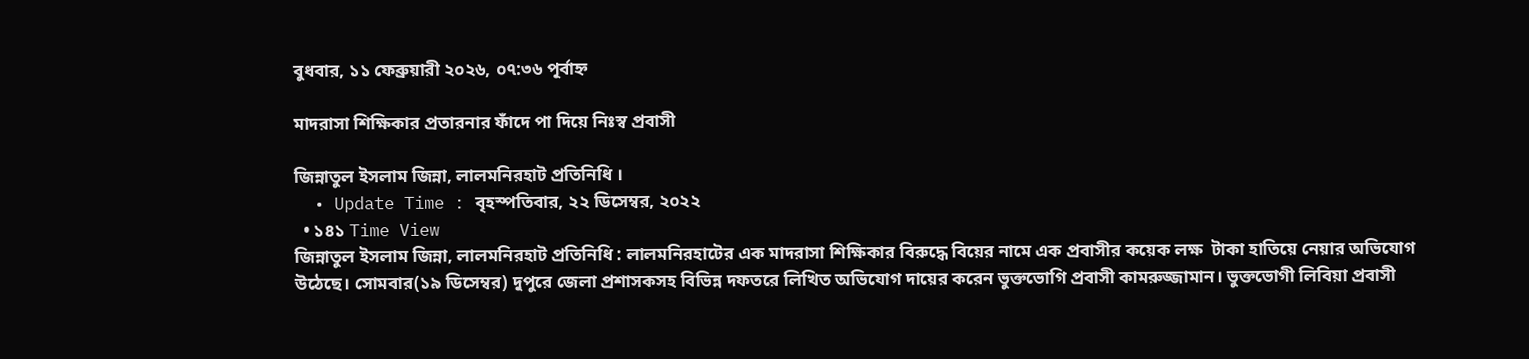বুধবার, ১১ ফেব্রুয়ারী ২০২৬, ০৭:৩৬ পূর্বাহ্ন

মাদরাসা শিক্ষিকার প্রতারনার ফাঁদে পা দিয়ে নিঃস্ব প্রবাসী

জিন্নাতুল ইসলাম জিন্না, লালমনিরহাট প্রতিনিধি ।
  • Update Time : বৃহস্পতিবার, ২২ ডিসেম্বর, ২০২২
  • ১৪১ Time View
জিন্নাতুল ইসলাম জিন্না, লালমনিরহাট প্রতিনিধি : লালমনিরহাটের এক মাদরাসা শিক্ষিকার বিরুদ্ধে বিয়ের নামে এক প্রবাসীর কয়েক লক্ষ  টাকা হাতিয়ে নেয়ার অভিযোগ উঠেছে। সোমবার(১৯ ডিসেম্বর) দুপুরে জেলা প্রশাসকসহ বিভিন্ন দফতরে লিখিত অভিযোগ দায়ের করেন ভুক্তভোগি প্রবাসী কামরুজ্জামান। ভুক্তভোগী লিবিয়া প্রবাসী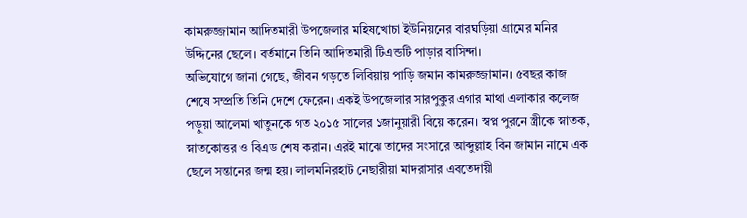কামরুজ্জামান আদিতমারী উপজেলার মহিষখোচা ইউনিয়নের বারঘড়িয়া গ্রামের মনির উদ্দিনের ছেলে। বর্তমানে তিনি আদিতমারী টিএন্ডটি পাড়ার বাসিন্দা।
অভিযোগে জানা গেছে, জীবন গড়তে লিবিয়ায় পাড়ি জমান কামরুজ্জামান। ৫বছর কাজ শেষে সম্প্রতি তিনি দেশে ফেরেন। একই উপজেলার সারপুকুর এগার মাথা এলাকার কলেজ পড়ুয়া আলেমা খাতুনকে গত ২০১৫ সালের ১জানুয়ারী বিয়ে করেন। স্বপ্ন পুরনে স্ত্রীকে স্নাতক, স্নাতকোত্তর ও বিএড শেষ করান। এরই মাঝে তাদের সংসারে আব্দুল্লাহ বিন জামান নামে এক ছেলে সন্তানের জন্ম হয়। লালমনিরহাট নেছারীয়া মাদরাসার এবতেদায়ী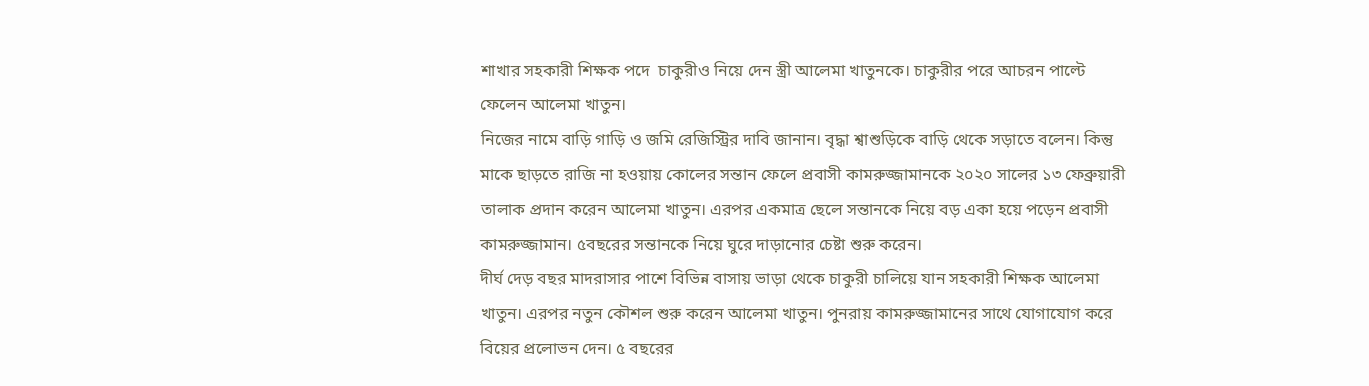শাখার সহকারী শিক্ষক পদে  চাকুরীও নিয়ে দেন স্ত্রী আলেমা খাতুনকে। চাকুরীর পরে আচরন পাল্টে ফেলেন আলেমা খাতুন।
নিজের নামে বাড়ি গাড়ি ও জমি রেজিস্ট্রির দাবি জানান। বৃদ্ধা শ্বাশুড়িকে বাড়ি থেকে সড়াতে বলেন। কিন্তু মাকে ছাড়তে রাজি না হওয়ায় কোলের সন্তান ফেলে প্রবাসী কামরুজ্জামানকে ২০২০ সালের ১৩ ফেব্রুয়ারী তালাক প্রদান করেন আলেমা খাতুন। এরপর একমাত্র ছেলে সন্তানকে নিয়ে বড় একা হয়ে পড়েন প্রবাসী কামরুজ্জামান। ৫বছরের সন্তানকে নিয়ে ঘুরে দাড়ানোর চেষ্টা শুরু করেন।
দীর্ঘ দেড় বছর মাদরাসার পাশে বিভিন্ন বাসায় ভাড়া থেকে চাকুরী চালিয়ে যান সহকারী শিক্ষক আলেমা খাতুন। এরপর নতুন কৌশল শুরু করেন আলেমা খাতুন। পুনরায় কামরুজ্জামানের সাথে যোগাযোগ করে বিয়ের প্রলোভন দেন। ৫ বছরের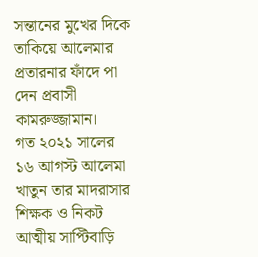সন্তানের মুখের দিকে তাকিয়ে আলেমার প্রতারনার ফাঁদে পা দেন প্রবাসী কামরুজ্জামান।
গত ২০২১ সালের ১৬ আগস্ট আলেমা খাতুন তার মাদরাসার শিক্ষক ও নিকট আত্মীয় সাপ্টিবাড়ি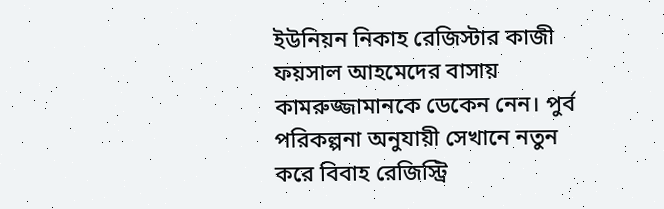ইউনিয়ন নিকাহ রেজিস্টার কাজী ফয়সাল আহমেদের বাসায় কামরুজ্জামানকে ডেকেন নেন। পুর্ব পরিকল্পনা অনুযায়ী সেখানে নতুন করে বিবাহ রেজিস্ট্রি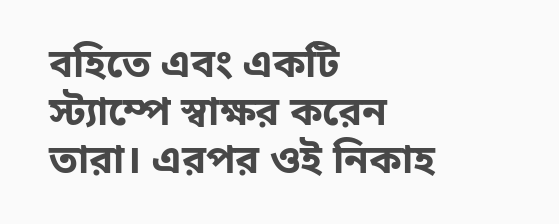বহিতে এবং একটি স্ট্যাম্পে স্বাক্ষর করেন তারা। এরপর ওই নিকাহ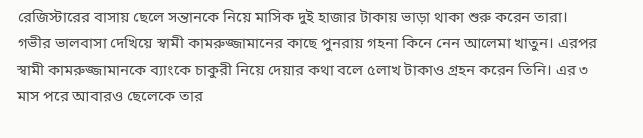রেজিস্টারের বাসায় ছেলে সন্তানকে নিয়ে মাসিক দুই হাজার টাকায় ভাড়া থাকা শুরু করেন তারা।
গভীর ভালবাসা দেখিয়ে স্বামী কামরুজ্জামানের কাছে পুনরায় গহনা কিনে নেন আলেমা খাতুন। এরপর স্বামী কামরুজ্জামানকে ব্যাংকে চাকুরী নিয়ে দেয়ার কথা বলে ৫লাখ টাকাও গ্রহন করেন তিনি। এর ৩ মাস পরে আবারও ছেলেকে তার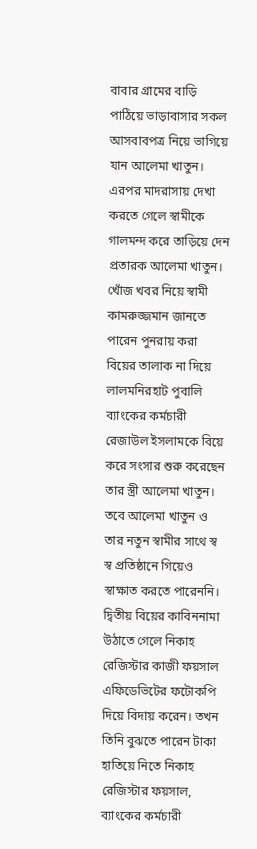বাবার গ্রামের বাড়ি পাঠিয়ে ভাড়াবাসার সকল আসবাবপত্র নিয়ে ভাগিয়ে যান আলেমা খাতুন। এরপর মাদরাসায় দেখা করতে গেলে স্বামীকে গালমন্দ করে তাড়িয়ে দেন প্রতারক আলেমা খাতুন।
খোঁজ খবর নিয়ে স্বামী কামরুজ্জমান জানতে পারেন পুনরায় করা বিয়ের তালাক না দিয়ে লালমনিরহাট পুবালি ব্যাংকের কর্মচারী রেজাউল ইসলামকে বিয়ে করে সংসার শুরু করেছেন তার স্ত্রী আলেমা খাতুন। তবে আলেমা খাতুন ও তার নতুন স্বামীর সাথে স্ব স্ব প্রতিষ্ঠানে গিয়েও স্বাক্ষাত করতে পারেননি।
দ্বিতীয় বিয়ের কাবিননামা উঠাতে গেলে নিকাহ রেজিস্টার কাজী ফয়সাল এফিডেভিটের ফটোকপি দিয়ে বিদায় করেন। তখন তিনি বুঝতে পারেন টাকা হাতিয়ে নিতে নিকাহ রেজিস্টার ফয়সাল, ব্যাংকের কর্মচারী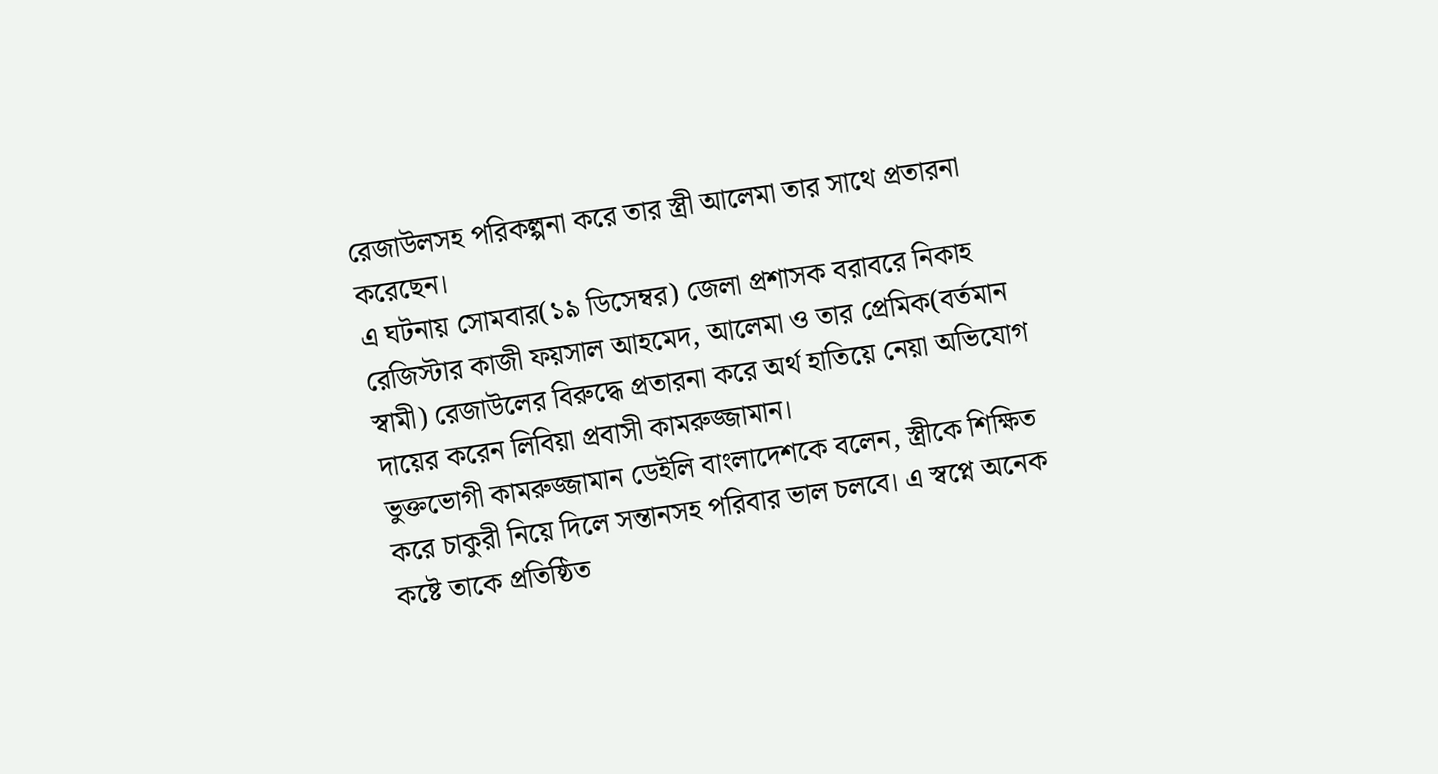রেজাউলসহ পরিকল্পনা করে তার স্ত্রী আলেমা তার সাথে প্রতারনা করেছেন।
এ ঘটনায় সোমবার(১৯ ডিসেম্বর) জেলা প্রশাসক বরাবরে নিকাহ রেজিস্টার কাজী ফয়সাল আহমেদ, আলেমা ও তার প্রেমিক(বর্তমান স্বামী) রেজাউলের বিরুদ্ধে প্রতারনা করে অর্থ হাতিয়ে নেয়া অভিযোগ দায়ের করেন লিবিয়া প্রবাসী কামরুজ্জামান।
ভুক্তভোগী কামরুজ্জামান ডেইলি বাংলাদেশকে বলেন, স্ত্রীকে শিক্ষিত করে চাকুরী নিয়ে দিলে সন্তানসহ পরিবার ভাল চলবে। এ স্বপ্নে অনেক কষ্টে তাকে প্রতিষ্ঠিত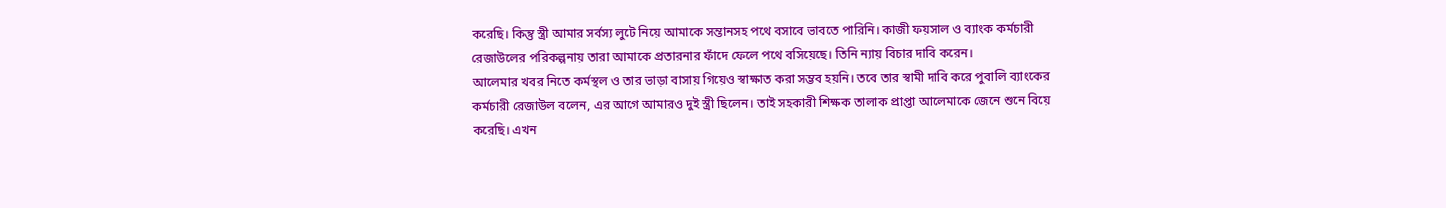করেছি। কিন্তু স্ত্রী আমার সর্বস্য লুটে নিয়ে আমাকে সন্তানসহ পথে বসাবে ভাবতে পারিনি। কাজী ফয়সাল ও ব্যাংক কর্মচারী রেজাউলের পরিকল্পনায় তারা আমাকে প্রতারনার ফাঁদে ফেলে পথে বসিয়েছে। তিনি ন্যায় বিচার দাবি করেন।
আলেমার খবর নিতে কর্মস্থল ও তার ভাড়া বাসায় গিয়েও স্বাক্ষাত করা সম্ভব হয়নি। তবে তার স্বামী দাবি করে পুবালি ব্যাংকের কর্মচারী রেজাউল বলেন, এর আগে আমারও দুই স্ত্রী ছিলেন। তাই সহকারী শিক্ষক তালাক প্রাপ্তা আলেমাকে জেনে শুনে বিয়ে করেছি। এখন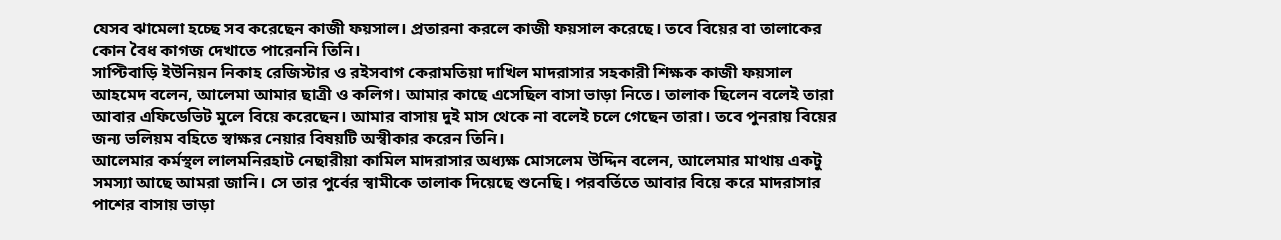যেসব ঝামেলা হচ্ছে সব করেছেন কাজী ফয়সাল। প্রতারনা করলে কাজী ফয়সাল করেছে। তবে বিয়ের বা তালাকের কোন বৈধ কাগজ দেখাতে পারেননি তিনি।
সাপ্টিবাড়ি ইউনিয়ন নিকাহ রেজিস্টার ও রইসবাগ কেরামতিয়া দাখিল মাদরাসার সহকারী শিক্ষক কাজী ফয়সাল আহমেদ বলেন, আলেমা আমার ছাত্রী ও কলিগ। আমার কাছে এসেছিল বাসা ভাড়া নিতে। তালাক ছিলেন বলেই তারা আবার এফিডেভিট মুলে বিয়ে করেছেন। আমার বাসায় দুই মাস থেকে না বলেই চলে গেছেন তারা। তবে পুনরায় বিয়ের জন্য ভলিয়ম বহিতে স্বাক্ষর নেয়ার বিষয়টি অস্বীকার করেন তিনি।
আলেমার কর্মস্থল লালমনিরহাট নেছারীয়া কামিল মাদরাসার অধ্যক্ষ মোসলেম উদ্দিন বলেন, আলেমার মাথায় একটু সমস্যা আছে আমরা জানি। সে তার পুর্বের স্বামীকে তালাক দিয়েছে শুনেছি। পরবর্তিতে আবার বিয়ে করে মাদরাসার পাশের বাসায় ভাড়া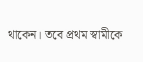থাকেন। তবে প্রথম স্বামীকে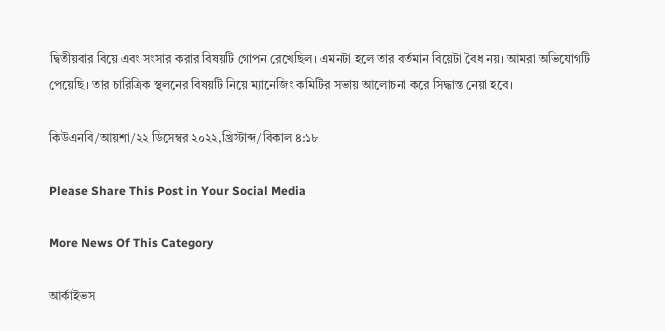দ্বিতীয়বার বিয়ে এবং সংসার করার বিষয়টি গোপন রেখেছিল। এমনটা হলে তার বর্তমান বিয়েটা বৈধ নয়। আমরা অভিযোগটি পেয়েছি। তার চারিত্রিক স্থলনের বিষয়টি নিয়ে ম্যানেজিং কমিটির সভায় আলোচনা করে সিদ্ধান্ত নেয়া হবে।

কিউএনবি/আয়শা/২২ ডিসেম্বর ২০২২,খ্রিস্টাব্দ/বিকাল ৪:১৮

Please Share This Post in Your Social Media

More News Of This Category

আর্কাইভস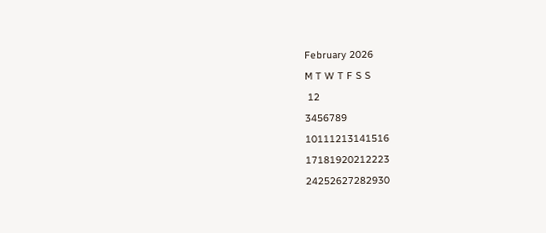February 2026
M T W T F S S
 12
3456789
10111213141516
17181920212223
24252627282930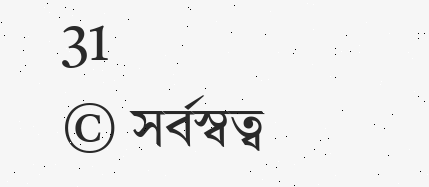31
© সর্বস্বত্ব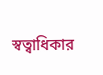স্বত্বাধিকার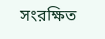সংরক্ষিত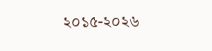২০১৫-২০২৬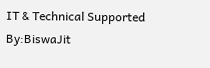IT & Technical Supported By:BiswaJit